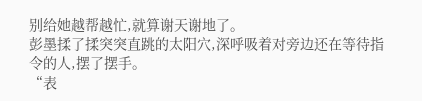别给她越帮越忙,就算谢天谢地了。
彭墨揉了揉突突直跳的太阳穴,深呼吸着对旁边还在等待指令的人,摆了摆手。
“表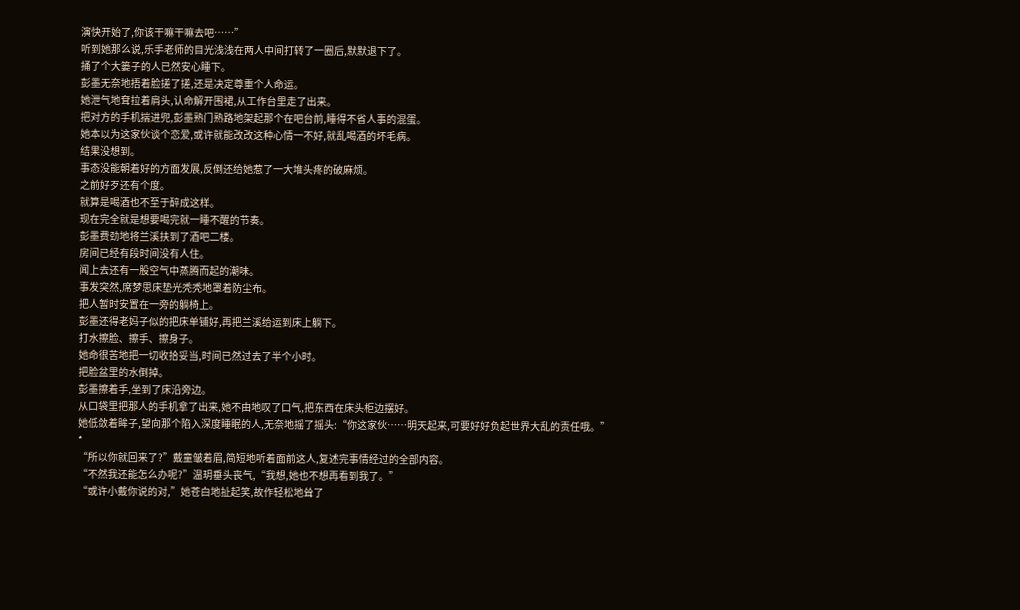演快开始了,你该干嘛干嘛去吧……”
听到她那么说,乐手老师的目光浅浅在两人中间打转了一圈后,默默退下了。
捅了个大篓子的人已然安心睡下。
彭墨无奈地捂着脸搓了搓,还是决定尊重个人命运。
她泄气地耷拉着肩头,认命解开围裙,从工作台里走了出来。
把对方的手机揣进兜,彭墨熟门熟路地架起那个在吧台前,睡得不省人事的混蛋。
她本以为这家伙谈个恋爱,或许就能改改这种心情一不好,就乱喝酒的坏毛病。
结果没想到。
事态没能朝着好的方面发展,反倒还给她惹了一大堆头疼的破麻烦。
之前好歹还有个度。
就算是喝酒也不至于醉成这样。
现在完全就是想要喝完就一睡不醒的节奏。
彭墨费劲地将兰溪扶到了酒吧二楼。
房间已经有段时间没有人住。
闻上去还有一股空气中蒸腾而起的潮味。
事发突然,席梦思床垫光秃秃地罩着防尘布。
把人暂时安置在一旁的躺椅上。
彭墨还得老妈子似的把床单铺好,再把兰溪给运到床上躺下。
打水擦脸、擦手、擦身子。
她命很苦地把一切收拾妥当,时间已然过去了半个小时。
把脸盆里的水倒掉。
彭墨擦着手,坐到了床沿旁边。
从口袋里把那人的手机拿了出来,她不由地叹了口气,把东西在床头柜边摆好。
她低敛着眸子,望向那个陷入深度睡眠的人,无奈地摇了摇头:“你这家伙……明天起来,可要好好负起世界大乱的责任哦。”
*
“所以你就回来了?”戴童皱着眉,简短地听着面前这人,复述完事情经过的全部内容。
“不然我还能怎么办呢?”温玥垂头丧气,“我想,她也不想再看到我了。”
“或许小戴你说的对,”她苍白地扯起笑,故作轻松地耸了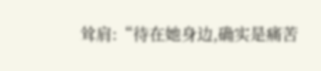耸肩:“待在她身边,确实是痛苦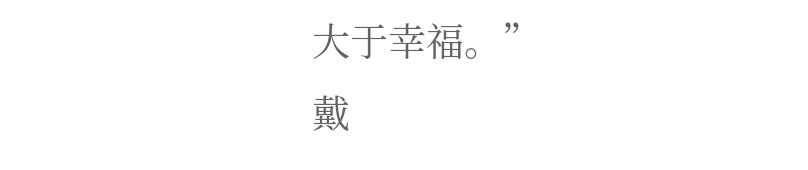大于幸福。”
戴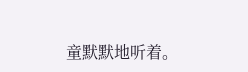童默默地听着。